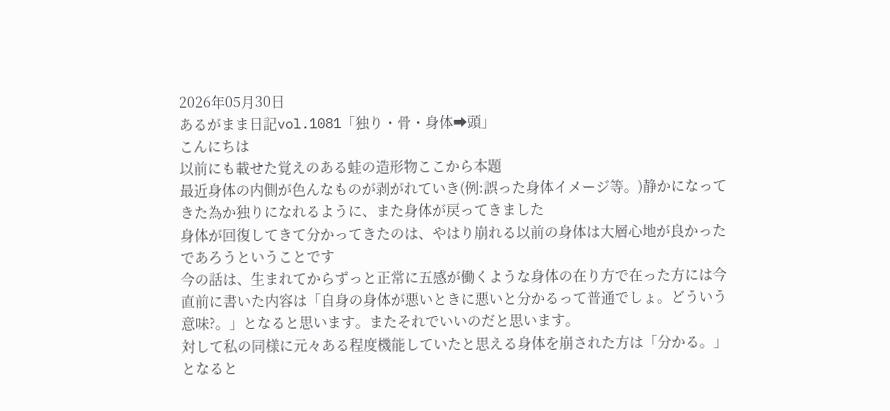2026年05月30日
あるがまま日記vol.1081「独り・骨・身体➡頭」
こんにちは
以前にも載せた覚えのある蛙の造形物ここから本題
最近身体の内側が色んなものが剥がれていき(例:誤った身体イメージ等。)静かになってきた為か独りになれるように、また身体が戻ってきました
身体が回復してきて分かってきたのは、やはり崩れる以前の身体は大層心地が良かったであろうということです
今の話は、生まれてからずっと正常に五感が働くような身体の在り方で在った方には今直前に書いた内容は「自身の身体が悪いときに悪いと分かるって普通でしょ。どういう意味?。」となると思います。またそれでいいのだと思います。
対して私の同様に元々ある程度機能していたと思える身体を崩された方は「分かる。」となると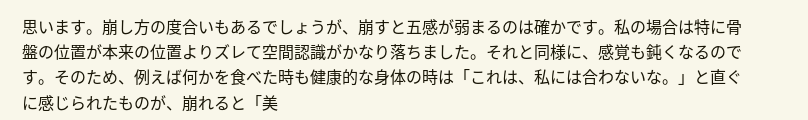思います。崩し方の度合いもあるでしょうが、崩すと五感が弱まるのは確かです。私の場合は特に骨盤の位置が本来の位置よりズレて空間認識がかなり落ちました。それと同様に、感覚も鈍くなるのです。そのため、例えば何かを食べた時も健康的な身体の時は「これは、私には合わないな。」と直ぐに感じられたものが、崩れると「美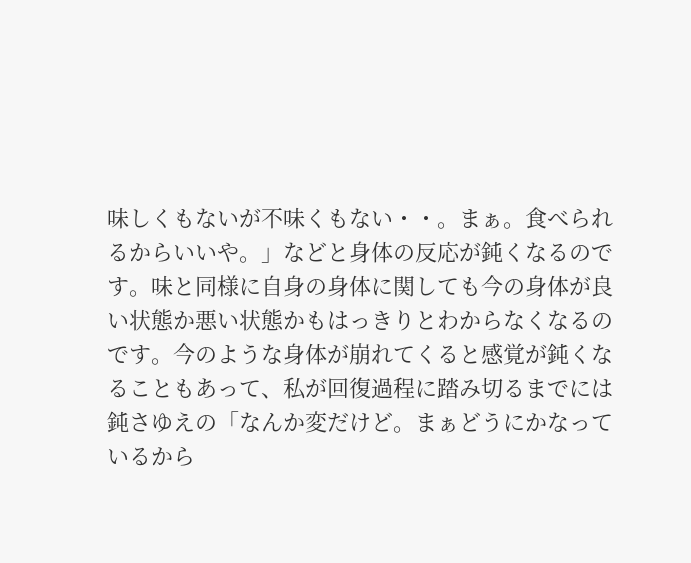味しくもないが不味くもない・・。まぁ。食べられるからいいや。」などと身体の反応が鈍くなるのです。味と同様に自身の身体に関しても今の身体が良い状態か悪い状態かもはっきりとわからなくなるのです。今のような身体が崩れてくると感覚が鈍くなることもあって、私が回復過程に踏み切るまでには鈍さゆえの「なんか変だけど。まぁどうにかなっているから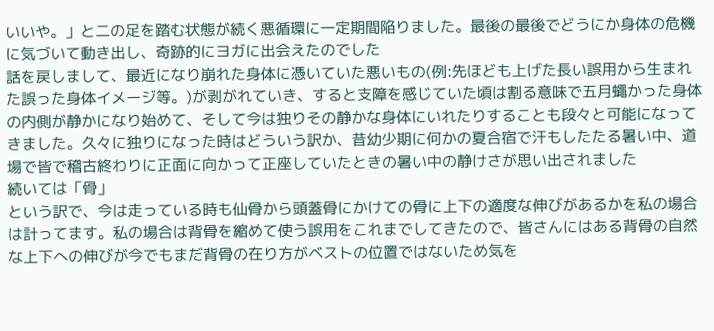いいや。」と二の足を踏む状態が続く悪循環に一定期間陥りました。最後の最後でどうにか身体の危機に気づいて動き出し、奇跡的にヨガに出会えたのでした
話を戻しまして、最近になり崩れた身体に憑いていた悪いもの(例:先ほども上げた長い誤用から生まれた誤った身体イメージ等。)が剥がれていき、すると支障を感じていた頃は割る意味で五月蠅かった身体の内側が静かになり始めて、そして今は独りその静かな身体にいれたりすることも段々と可能になってきました。久々に独りになった時はどういう訳か、昔幼少期に何かの夏合宿で汗もしたたる暑い中、道場で皆で稽古終わりに正面に向かって正座していたときの暑い中の静けさが思い出されました
続いては「骨」
という訳で、今は走っている時も仙骨から頭蓋骨にかけての骨に上下の適度な伸びがあるかを私の場合は計ってます。私の場合は背骨を縮めて使う誤用をこれまでしてきたので、皆さんにはある背骨の自然な上下への伸びが今でもまだ背骨の在り方がベストの位置ではないため気を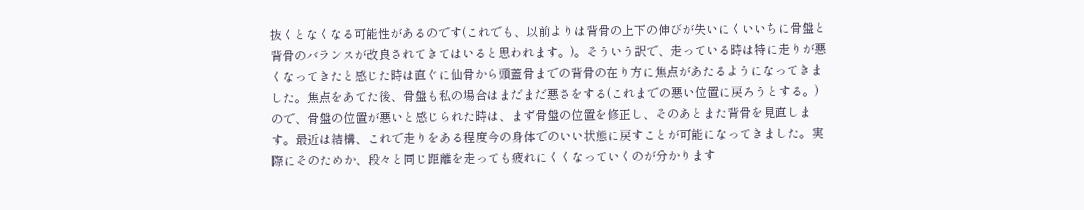抜くとなくなる可能性があるのです(これでも、以前よりは背骨の上下の伸びが失いにくいいちに骨盤と背骨のバランスが改良されてきてはいると思われます。)。そういう訳で、走っている時は特に走りが悪くなってきたと感じた時は直ぐに仙骨から頭蓋骨までの背骨の在り方に焦点があたるようになってきました。焦点をあてた後、骨盤も私の場合はまだまだ悪さをする(これまでの悪い位置に戻ろうとする。)ので、骨盤の位置が悪いと感じられた時は、まず骨盤の位置を修正し、そのあとまた背骨を見直します。最近は結構、これで走りをある程度今の身体でのいい状態に戻すことが可能になってきました。実際にそのためか、段々と同じ距離を走っても疲れにくくなっていくのが分かります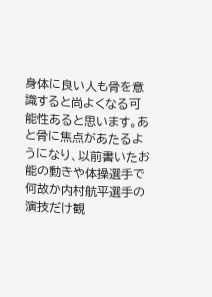身体に良い人も骨を意識すると尚よくなる可能性あると思います。あと骨に焦点があたるようになり、以前書いたお能の動きや体操選手で何故か内村航平選手の演技だけ観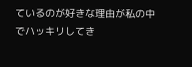ているのが好きな理由が私の中でハッキリしてき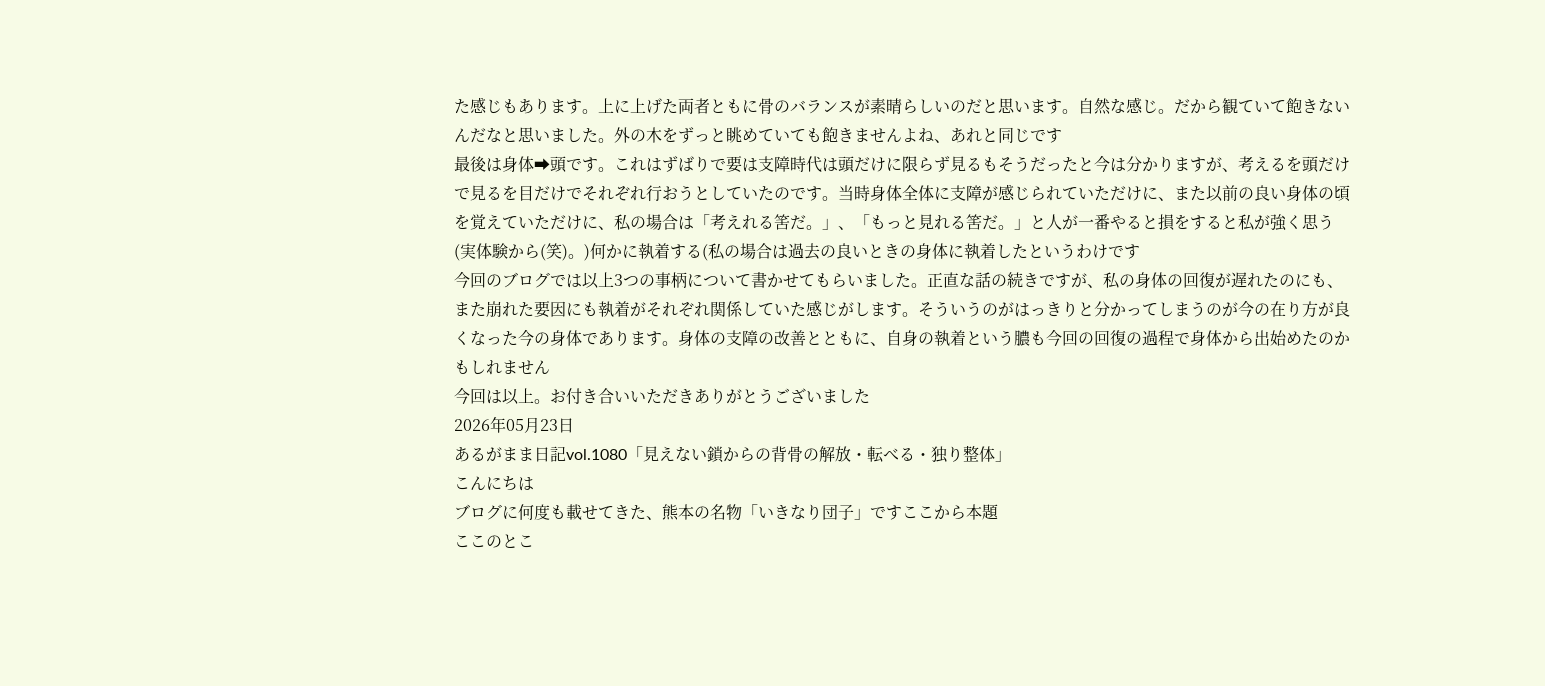た感じもあります。上に上げた両者ともに骨のバランスが素晴らしいのだと思います。自然な感じ。だから観ていて飽きないんだなと思いました。外の木をずっと眺めていても飽きませんよね、あれと同じです
最後は身体➡頭です。これはずばりで要は支障時代は頭だけに限らず見るもそうだったと今は分かりますが、考えるを頭だけで見るを目だけでそれぞれ行おうとしていたのです。当時身体全体に支障が感じられていただけに、また以前の良い身体の頃を覚えていただけに、私の場合は「考えれる筈だ。」、「もっと見れる筈だ。」と人が一番やると損をすると私が強く思う(実体験から(笑)。)何かに執着する(私の場合は過去の良いときの身体に執着したというわけです
今回のブログでは以上3つの事柄について書かせてもらいました。正直な話の続きですが、私の身体の回復が遅れたのにも、また崩れた要因にも執着がそれぞれ関係していた感じがします。そういうのがはっきりと分かってしまうのが今の在り方が良くなった今の身体であります。身体の支障の改善とともに、自身の執着という膿も今回の回復の過程で身体から出始めたのかもしれません
今回は以上。お付き合いいただきありがとうございました
2026年05月23日
あるがまま日記vol.1080「見えない鎖からの背骨の解放・転べる・独り整体」
こんにちは
ブログに何度も載せてきた、熊本の名物「いきなり団子」ですここから本題
ここのとこ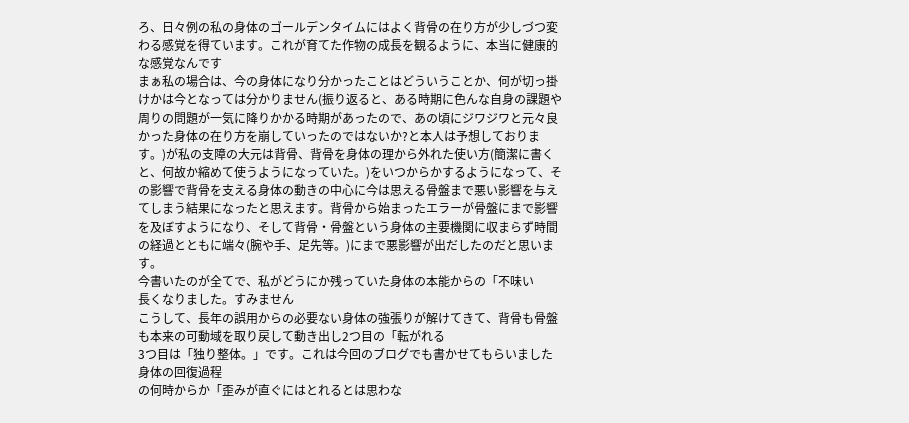ろ、日々例の私の身体のゴールデンタイムにはよく背骨の在り方が少しづつ変わる感覚を得ています。これが育てた作物の成長を観るように、本当に健康的な感覚なんです
まぁ私の場合は、今の身体になり分かったことはどういうことか、何が切っ掛けかは今となっては分かりません(振り返ると、ある時期に色んな自身の課題や周りの問題が一気に降りかかる時期があったので、あの頃にジワジワと元々良かった身体の在り方を崩していったのではないか?と本人は予想しております。)が私の支障の大元は背骨、背骨を身体の理から外れた使い方(簡潔に書くと、何故か縮めて使うようになっていた。)をいつからかするようになって、その影響で背骨を支える身体の動きの中心に今は思える骨盤まで悪い影響を与えてしまう結果になったと思えます。背骨から始まったエラーが骨盤にまで影響を及ぼすようになり、そして背骨・骨盤という身体の主要機関に収まらず時間の経過とともに端々(腕や手、足先等。)にまで悪影響が出だしたのだと思います。
今書いたのが全てで、私がどうにか残っていた身体の本能からの「不味い
長くなりました。すみません
こうして、長年の誤用からの必要ない身体の強張りが解けてきて、背骨も骨盤も本来の可動域を取り戻して動き出し2つ目の「転がれる
3つ目は「独り整体。」です。これは今回のブログでも書かせてもらいました身体の回復過程
の何時からか「歪みが直ぐにはとれるとは思わな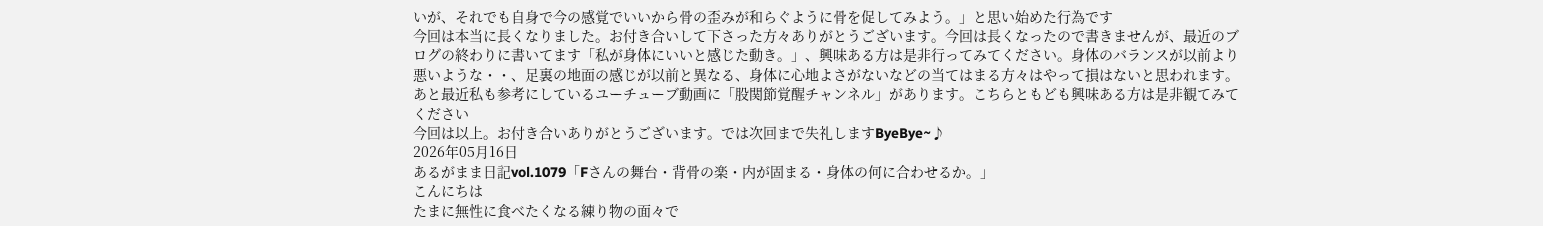いが、それでも自身で今の感覚でいいから骨の歪みが和らぐように骨を促してみよう。」と思い始めた行為です
今回は本当に長くなりました。お付き合いして下さった方々ありがとうございます。今回は長くなったので書きませんが、最近のブログの終わりに書いてます「私が身体にいいと感じた動き。」、興味ある方は是非行ってみてください。身体のバランスが以前より悪いような・・、足裏の地面の感じが以前と異なる、身体に心地よさがないなどの当てはまる方々はやって損はないと思われます。あと最近私も参考にしているユーチューブ動画に「股関節覚醒チャンネル」があります。こちらともども興味ある方は是非観てみてください
今回は以上。お付き合いありがとうございます。では次回まで失礼しますByeBye~♪
2026年05月16日
あるがまま日記vol.1079「Fさんの舞台・背骨の楽・内が固まる・身体の何に合わせるか。」
こんにちは
たまに無性に食べたくなる練り物の面々で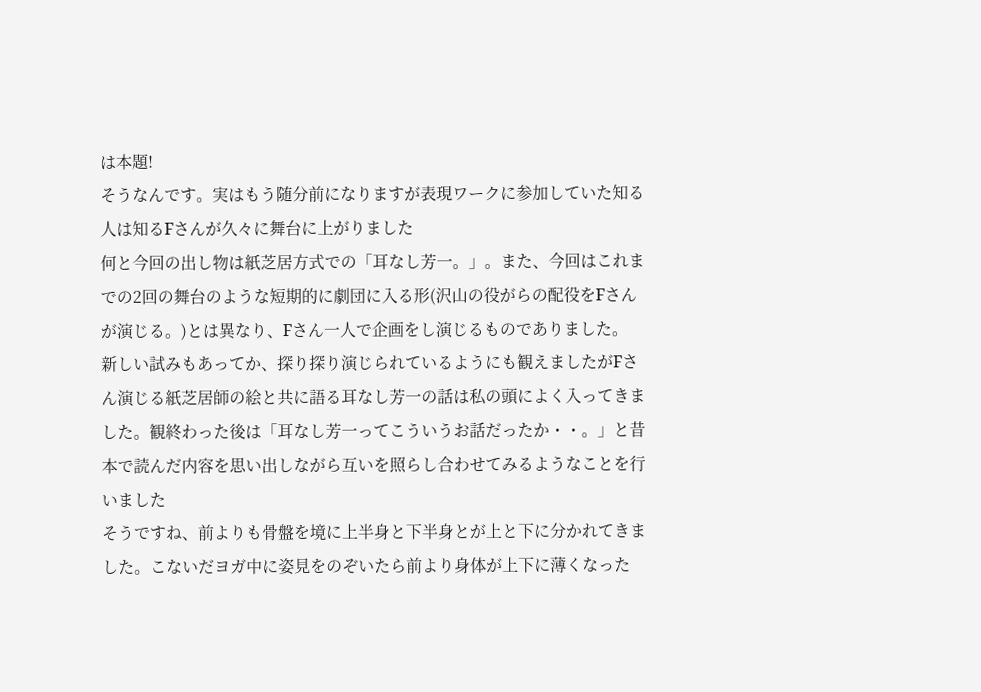は本題!
そうなんです。実はもう随分前になりますが表現ワークに参加していた知る人は知るFさんが久々に舞台に上がりました
何と今回の出し物は紙芝居方式での「耳なし芳一。」。また、今回はこれまでの2回の舞台のような短期的に劇団に入る形(沢山の役がらの配役をFさんが演じる。)とは異なり、Fさん一人で企画をし演じるものでありました。
新しい試みもあってか、探り探り演じられているようにも観えましたがFさん演じる紙芝居師の絵と共に語る耳なし芳一の話は私の頭によく入ってきました。観終わった後は「耳なし芳一ってこういうお話だったか・・。」と昔本で読んだ内容を思い出しながら互いを照らし合わせてみるようなことを行いました
そうですね、前よりも骨盤を境に上半身と下半身とが上と下に分かれてきました。こないだヨガ中に姿見をのぞいたら前より身体が上下に薄くなった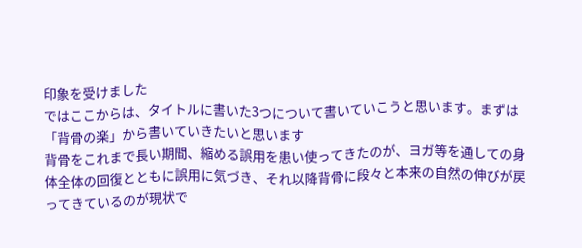印象を受けました
ではここからは、タイトルに書いた3つについて書いていこうと思います。まずは「背骨の楽」から書いていきたいと思います
背骨をこれまで長い期間、縮める誤用を患い使ってきたのが、ヨガ等を通しての身体全体の回復とともに誤用に気づき、それ以降背骨に段々と本来の自然の伸びが戻ってきているのが現状で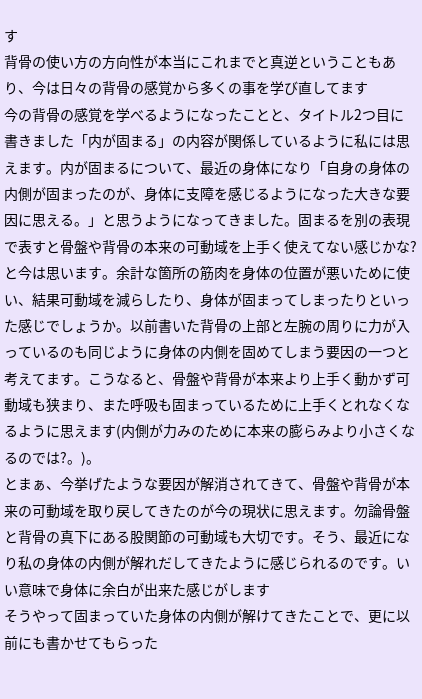す
背骨の使い方の方向性が本当にこれまでと真逆ということもあり、今は日々の背骨の感覚から多くの事を学び直してます
今の背骨の感覚を学べるようになったことと、タイトル2つ目に書きました「内が固まる」の内容が関係しているように私には思えます。内が固まるについて、最近の身体になり「自身の身体の内側が固まったのが、身体に支障を感じるようになった大きな要因に思える。」と思うようになってきました。固まるを別の表現で表すと骨盤や背骨の本来の可動域を上手く使えてない感じかな?と今は思います。余計な箇所の筋肉を身体の位置が悪いために使い、結果可動域を減らしたり、身体が固まってしまったりといった感じでしょうか。以前書いた背骨の上部と左腕の周りに力が入っているのも同じように身体の内側を固めてしまう要因の一つと考えてます。こうなると、骨盤や背骨が本来より上手く動かず可動域も狭まり、また呼吸も固まっているために上手くとれなくなるように思えます(内側が力みのために本来の膨らみより小さくなるのでは?。)。
とまぁ、今挙げたような要因が解消されてきて、骨盤や背骨が本来の可動域を取り戻してきたのが今の現状に思えます。勿論骨盤と背骨の真下にある股関節の可動域も大切です。そう、最近になり私の身体の内側が解れだしてきたように感じられるのです。いい意味で身体に余白が出来た感じがします
そうやって固まっていた身体の内側が解けてきたことで、更に以前にも書かせてもらった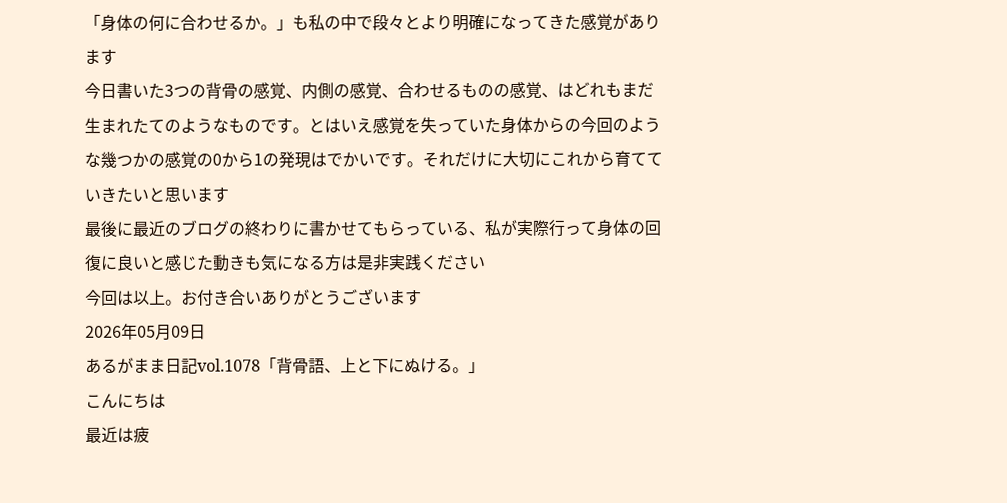「身体の何に合わせるか。」も私の中で段々とより明確になってきた感覚があります
今日書いた3つの背骨の感覚、内側の感覚、合わせるものの感覚、はどれもまだ生まれたてのようなものです。とはいえ感覚を失っていた身体からの今回のような幾つかの感覚の0から1の発現はでかいです。それだけに大切にこれから育てていきたいと思います
最後に最近のブログの終わりに書かせてもらっている、私が実際行って身体の回復に良いと感じた動きも気になる方は是非実践ください
今回は以上。お付き合いありがとうございます
2026年05月09日
あるがまま日記vol.1078「背骨語、上と下にぬける。」
こんにちは
最近は疲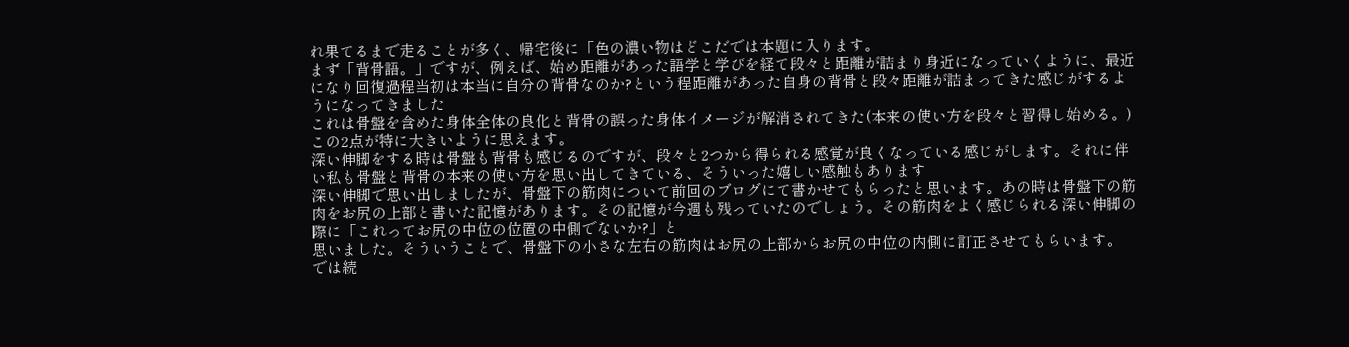れ果てるまで走ることが多く、帰宅後に「色の濃い物はどこだでは本題に入ります。
まず「背骨語。」ですが、例えば、始め距離があった語学と学びを経て段々と距離が詰まり身近になっていくように、最近になり回復過程当初は本当に自分の背骨なのか?という程距離があった自身の背骨と段々距離が詰まってきた感じがするようになってきました
これは骨盤を含めた身体全体の良化と背骨の誤った身体イメージが解消されてきた(本来の使い方を段々と習得し始める。)この2点が特に大きいように思えます。
深い伸脚をする時は骨盤も背骨も感じるのですが、段々と2つから得られる感覚が良くなっている感じがします。それに伴い私も骨盤と背骨の本来の使い方を思い出してきている、そういった嬉しい感触もあります
深い伸脚で思い出しましたが、骨盤下の筋肉について前回のブログにて書かせてもらったと思います。あの時は骨盤下の筋肉をお尻の上部と書いた記憶があります。その記憶が今週も残っていたのでしょう。その筋肉をよく感じられる深い伸脚の際に「これってお尻の中位の位置の中側でないか?」と
思いました。そういうことで、骨盤下の小さな左右の筋肉はお尻の上部からお尻の中位の内側に訂正させてもらいます。
では続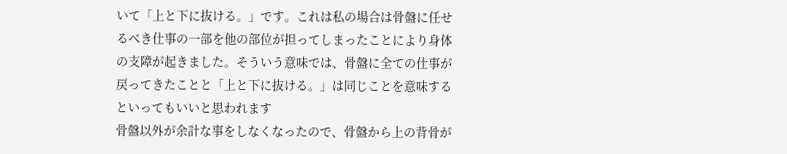いて「上と下に抜ける。」です。これは私の場合は骨盤に任せるべき仕事の一部を他の部位が担ってしまったことにより身体の支障が起きました。そういう意味では、骨盤に全ての仕事が戻ってきたことと「上と下に抜ける。」は同じことを意味するといってもいいと思われます
骨盤以外が余計な事をしなくなったので、骨盤から上の背骨が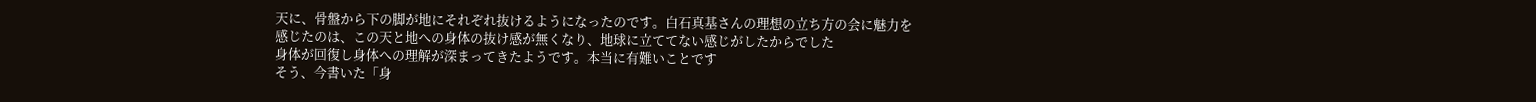天に、骨盤から下の脚が地にそれぞれ抜けるようになったのです。白石真基さんの理想の立ち方の会に魅力を感じたのは、この天と地への身体の抜け感が無くなり、地球に立ててない感じがしたからでした
身体が回復し身体への理解が深まってきたようです。本当に有難いことです
そう、今書いた「身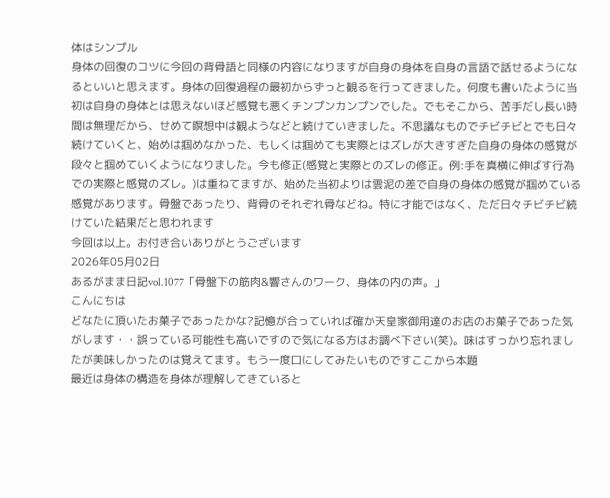体はシンプル
身体の回復のコツに今回の背骨語と同様の内容になりますが自身の身体を自身の言語で話せるようになるといいと思えます。身体の回復過程の最初からずっと観るを行ってきました。何度も書いたように当初は自身の身体とは思えないほど感覚も悪くチンプンカンプンでした。でもそこから、苦手だし長い時間は無理だから、せめて瞑想中は観ようなどと続けていきました。不思議なものでチビチビとでも日々続けていくと、始めは掴めなかった、もしくは掴めても実際とはズレが大きすぎた自身の身体の感覚が段々と掴めていくようになりました。今も修正(感覚と実際とのズレの修正。例:手を真横に伸ばす行為での実際と感覚のズレ。)は重ねてますが、始めた当初よりは雲泥の差で自身の身体の感覚が掴めている感覚があります。骨盤であったり、背骨のそれぞれ骨などね。特に才能ではなく、ただ日々チビチビ続けていた結果だと思われます
今回は以上。お付き合いありがとうございます
2026年05月02日
あるがまま日記vol.1077「骨盤下の筋肉&響さんのワーク、身体の内の声。」
こんにちは
どなたに頂いたお菓子であったかな?記憶が合っていれば確か天皇家御用達のお店のお菓子であった気がします・・誤っている可能性も高いですので気になる方はお調べ下さい(笑)。味はすっかり忘れましたが美味しかったのは覚えてます。もう一度口にしてみたいものですここから本題
最近は身体の構造を身体が理解してきていると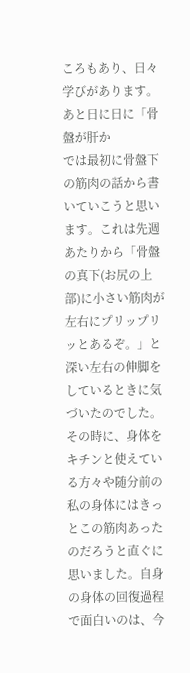ころもあり、日々学びがあります。あと日に日に「骨盤が肝か
では最初に骨盤下の筋肉の話から書いていこうと思います。これは先週あたりから「骨盤の真下(お尻の上部)に小さい筋肉が左右にプリップリッとあるぞ。」と深い左右の伸脚をしているときに気づいたのでした。その時に、身体をキチンと使えている方々や随分前の私の身体にはきっとこの筋肉あったのだろうと直ぐに思いました。自身の身体の回復過程で面白いのは、今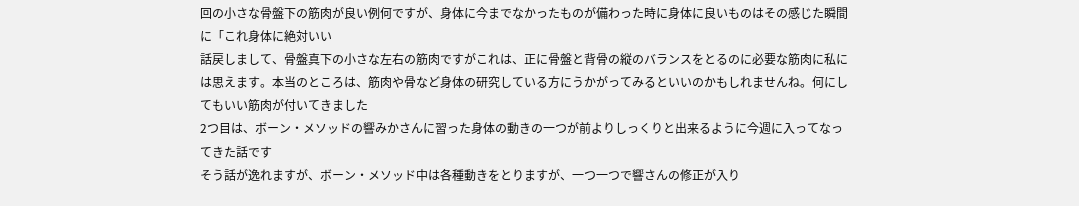回の小さな骨盤下の筋肉が良い例何ですが、身体に今までなかったものが備わった時に身体に良いものはその感じた瞬間に「これ身体に絶対いい
話戻しまして、骨盤真下の小さな左右の筋肉ですがこれは、正に骨盤と背骨の縦のバランスをとるのに必要な筋肉に私には思えます。本当のところは、筋肉や骨など身体の研究している方にうかがってみるといいのかもしれませんね。何にしてもいい筋肉が付いてきました
2つ目は、ボーン・メソッドの響みかさんに習った身体の動きの一つが前よりしっくりと出来るように今週に入ってなってきた話です
そう話が逸れますが、ボーン・メソッド中は各種動きをとりますが、一つ一つで響さんの修正が入り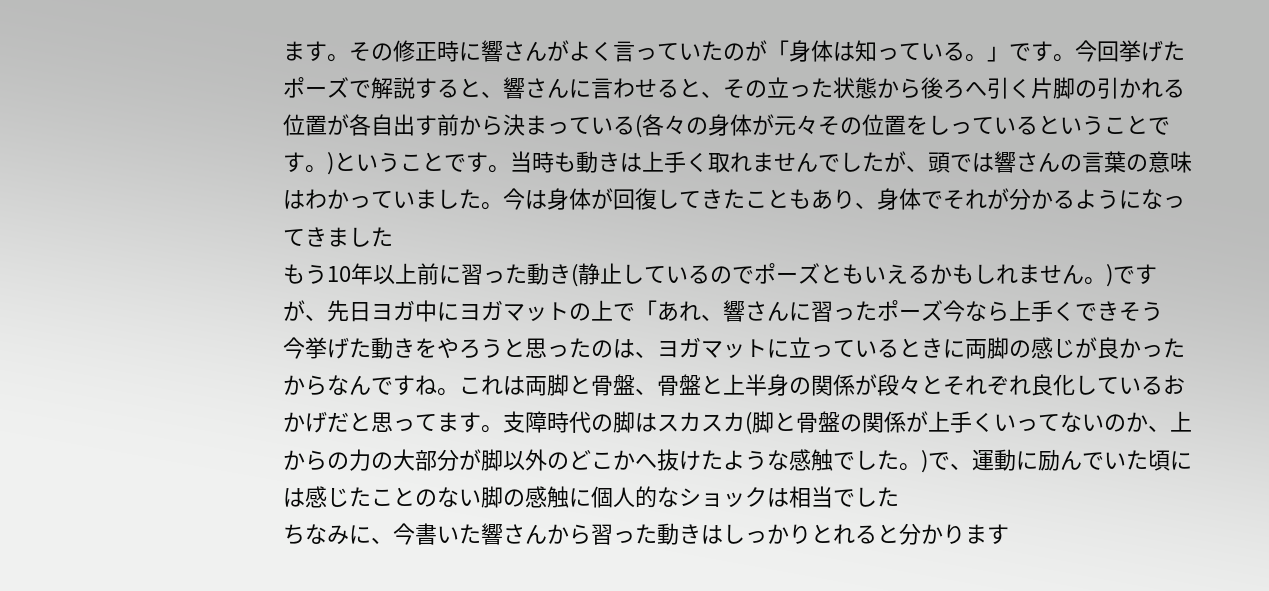ます。その修正時に響さんがよく言っていたのが「身体は知っている。」です。今回挙げたポーズで解説すると、響さんに言わせると、その立った状態から後ろへ引く片脚の引かれる位置が各自出す前から決まっている(各々の身体が元々その位置をしっているということです。)ということです。当時も動きは上手く取れませんでしたが、頭では響さんの言葉の意味はわかっていました。今は身体が回復してきたこともあり、身体でそれが分かるようになってきました
もう10年以上前に習った動き(静止しているのでポーズともいえるかもしれません。)ですが、先日ヨガ中にヨガマットの上で「あれ、響さんに習ったポーズ今なら上手くできそう
今挙げた動きをやろうと思ったのは、ヨガマットに立っているときに両脚の感じが良かったからなんですね。これは両脚と骨盤、骨盤と上半身の関係が段々とそれぞれ良化しているおかげだと思ってます。支障時代の脚はスカスカ(脚と骨盤の関係が上手くいってないのか、上からの力の大部分が脚以外のどこかへ抜けたような感触でした。)で、運動に励んでいた頃には感じたことのない脚の感触に個人的なショックは相当でした
ちなみに、今書いた響さんから習った動きはしっかりとれると分かります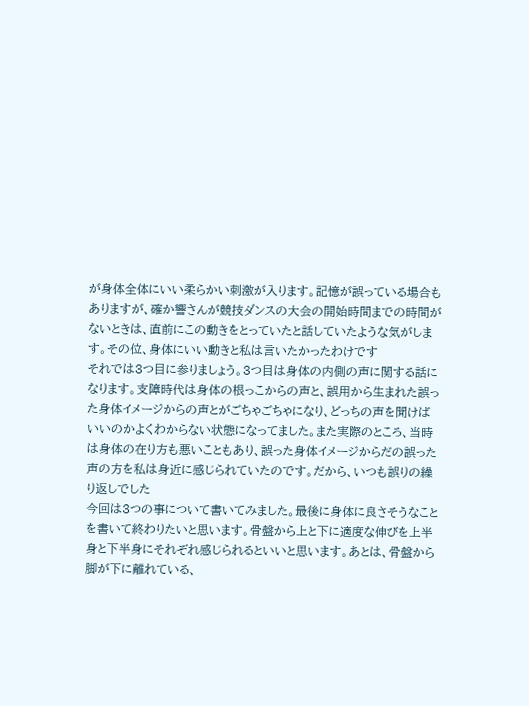が身体全体にいい柔らかい刺激が入ります。記憶が誤っている場合もありますが、確か響さんが競技ダンスの大会の開始時間までの時間がないときは、直前にこの動きをとっていたと話していたような気がします。その位、身体にいい動きと私は言いたかったわけです
それでは3つ目に参りましょう。3つ目は身体の内側の声に関する話になります。支障時代は身体の根っこからの声と、誤用から生まれた誤った身体イメージからの声とがごちゃごちゃになり、どっちの声を聞けばいいのかよくわからない状態になってました。また実際のところ、当時は身体の在り方も悪いこともあり、誤った身体イメージからだの誤った声の方を私は身近に感じられていたのです。だから、いつも誤りの繰り返しでした
今回は3つの事について書いてみました。最後に身体に良さそうなことを書いて終わりたいと思います。骨盤から上と下に適度な伸びを上半身と下半身にそれぞれ感じられるといいと思います。あとは、骨盤から脚が下に離れている、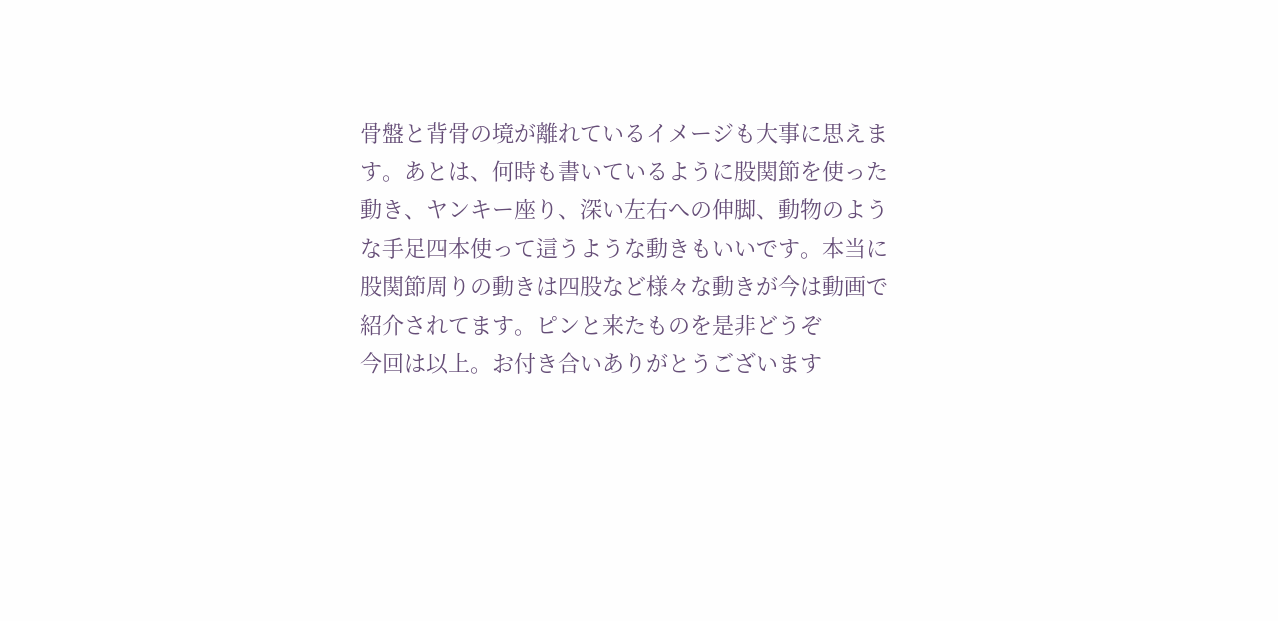骨盤と背骨の境が離れているイメージも大事に思えます。あとは、何時も書いているように股関節を使った動き、ヤンキー座り、深い左右への伸脚、動物のような手足四本使って這うような動きもいいです。本当に股関節周りの動きは四股など様々な動きが今は動画で紹介されてます。ピンと来たものを是非どうぞ
今回は以上。お付き合いありがとうございます